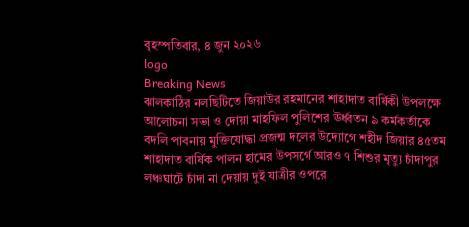বৃহস্পতিবার, ৪ জুন ২০২৬
logo
Breaking News
ঝালকাঠির নলছিটিতে জিয়াউর রহমানের শাহাদাত বার্ষিকী উপলক্ষে আলোচনা সভা ও দোয়া মাহফিল পুলিশের ঊর্ধ্বতন ৯ কর্মকর্তাকে বদলি পাবনায় মুক্তিযোদ্ধা প্রজন্ম দলের উদ্যোগে শহীদ জিয়ার ৪৫তম শাহাদাত বার্ষিক পালন হামের উপসর্গে আরও ৭ শিশুর মৃত্যু চাঁদাপুর লঞ্চঘাটে চাঁদা না দেয়ায় দুই যাত্রীর ওপরে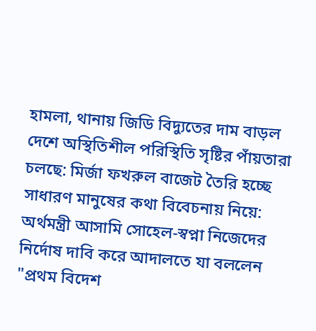হামলা, থানায় জিডি বিদ্যুতের দাম বাড়ল দেশে অস্থিতিশীল পরিস্থিতি সৃষ্টির পাঁয়তারা চলছে: মির্জা ফখরুল বাজেট তৈরি হচ্ছে সাধারণ মানুষের কথা বিবেচনায় নিয়ে: অর্থমন্ত্রী আসামি সোহেল-স্বপ্না নিজেদের নির্দোষ দাবি করে আদালতে যা বললেন "প্রথম বিদেশ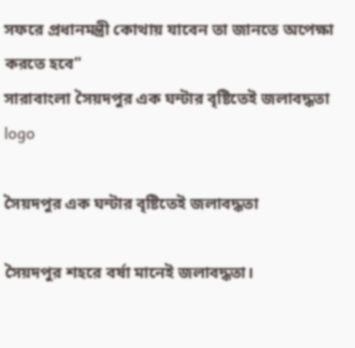সফরে প্রধানমন্ত্রী কোথায় যাবেন তা জানতে অপেক্ষা করতে হবে"
সারাবাংলা সৈয়দপুর এক ঘন্টার বৃষ্টিতেই জলাবদ্ধতা
logo

সৈয়দপুর এক ঘন্টার বৃষ্টিতেই জলাবদ্ধতা

সৈয়দপুর শহরে বর্ষা মানেই জলাবদ্ধতা।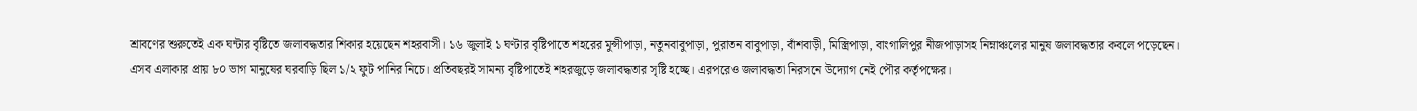শ্রাবণের শুরুতেই এক ঘন্টার বৃষ্টিতে জলাবদ্ধতার শিকার হয়েছেন শহরবাসী। ১৬ জুলাই ১ ঘণ্টার বৃষ্টিপাতে শহরের মুন্সীপাড়া, নতুনবাবুপাড়া, পুরাতন বাবুপাড়া, বাঁশবাড়ী, মিস্ত্রিপাড়া, বাংগালিপুর নীজপাড়াসহ নিম্নাঞ্চলের মানুষ জলাবদ্ধতার কবলে পড়েছেন। এসব এলাকার প্রায় ৮০ ভাগ মানুষের ঘরবাড়ি ছিল ১/২ ফুট পানির নিচে। প্রতিবছরই সামন্য বৃষ্টিপাতেই শহরজুড়ে জলাবদ্ধতার সৃষ্টি হচ্ছে। এরপরেও জলাবদ্ধতা নিরসনে উদ্যোগ নেই পৌর কর্তৃপক্ষের।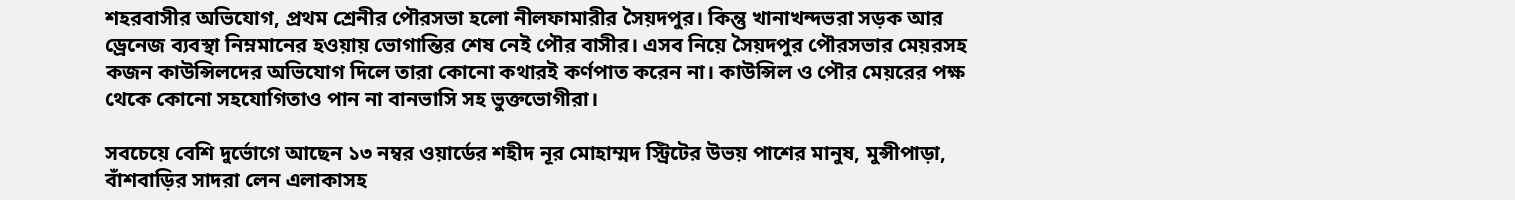শহরবাসীর অভিযোগ, প্রথম শ্রেনীর পৌরসভা হলো নীলফামারীর সৈয়দপুর। কিন্তু খানাখন্দভরা সড়ক আর ড্রেনেজ ব্যবস্থা নিম্নমানের হওয়ায় ভোগান্তির শেষ নেই পৌর বাসীর। এসব নিয়ে সৈয়দপুর পৌরসভার মেয়রসহ কজন কাউন্সিলদের অভিযোগ দিলে তারা কোনো কথারই কর্ণপাত করেন না। কাউন্সিল ও পৌর মেয়রের পক্ষ থেকে কোনো সহযোগিতাও পান না বানভাসি সহ ভুক্তভোগীরা।

সবচেয়ে বেশি দুর্ভোগে আছেন ১৩ নম্বর ওয়ার্ডের শহীদ নূর মোহাম্মদ স্ট্রিটের উভয় পাশের মানুষ, মুন্সীপাড়া, বাঁশবাড়ির সাদরা লেন এলাকাসহ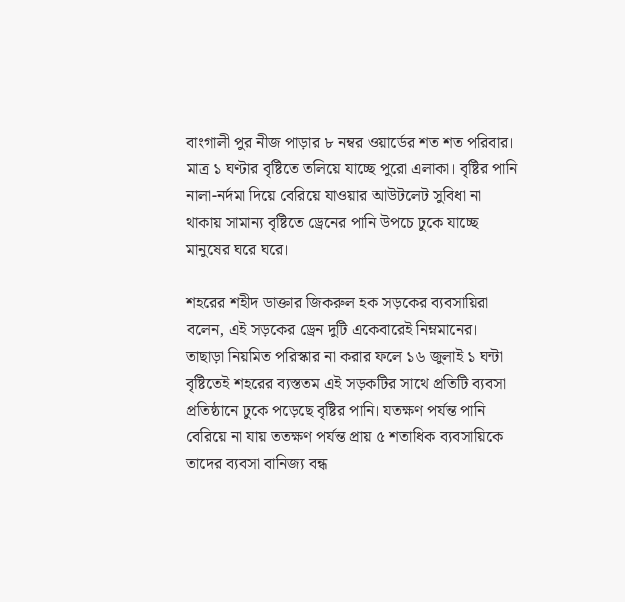বাংগালী পুর নীজ পাড়ার ৮ নম্বর ওয়ার্ডের শত শত পরিবার। মাত্র ১ ঘণ্টার বৃষ্টিতে তলিয়ে যাচ্ছে পুরো এলাকা। বৃষ্টির পানি নালা-নর্দমা দিয়ে বেরিয়ে যাওয়ার আউটলেট সুবিধা না থাকায় সামান্য বৃষ্টিতে ড্রেনের পানি উপচে ঢুকে যাচ্ছে মানুষের ঘরে ঘরে।

শহরের শহীদ ডাক্তার জিকরুল হক সড়কের ব্যবসায়িরা বলেন, এই সড়কের ড্রেন দুটি একেবারেই নিম্নমানের। তাছাড়া নিয়মিত পরিস্কার না করার ফলে ১৬ জুলাই ১ ঘন্টা বৃষ্টিতেই শহরের ব্যস্ততম এই সড়কটির সাথে প্রতিটি ব্যবসা প্রতিষ্ঠানে ঢুকে পড়েছে বৃষ্টির পানি। যতক্ষণ পর্যন্ত পানি বেরিয়ে না যায় ততক্ষণ পর্যন্ত প্রায় ৫ শতাধিক ব্যবসায়িকে তাদের ব্যবসা বানিজ্য বন্ধ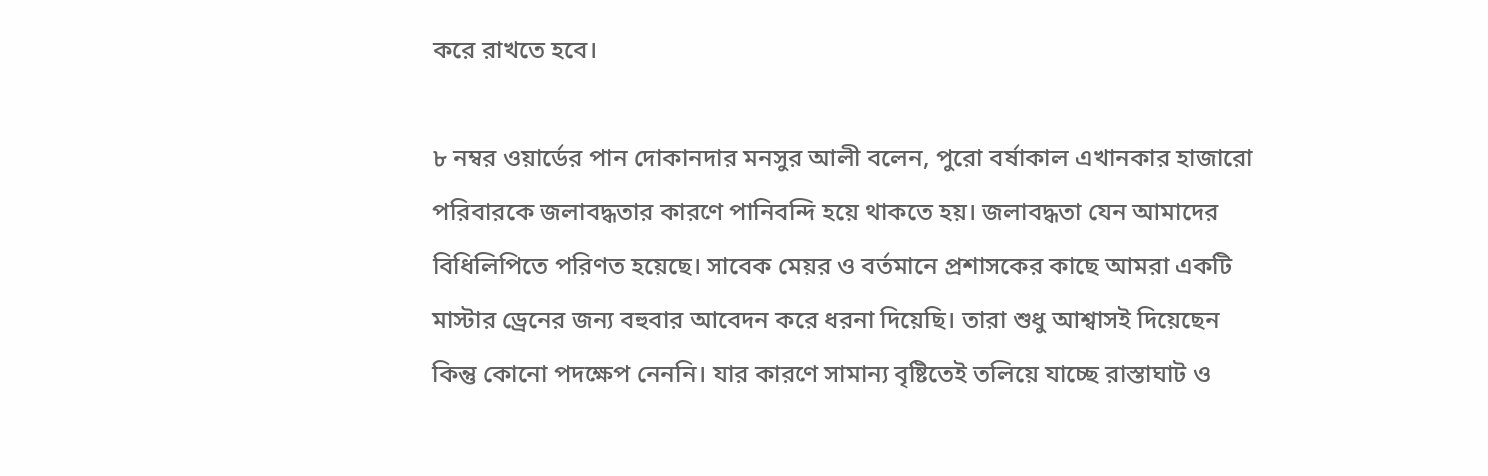করে রাখতে হবে।

৮ নম্বর ওয়ার্ডের পান দোকানদার মনসুর আলী বলেন, পুরো বর্ষাকাল এখানকার হাজারো পরিবারকে জলাবদ্ধতার কারণে পানিবন্দি হয়ে থাকতে হয়। জলাবদ্ধতা যেন আমাদের বিধিলিপিতে পরিণত হয়েছে। সাবেক মেয়র ও বর্তমানে প্রশাসকের কাছে আমরা একটি মাস্টার ড্রেনের জন্য বহুবার আবেদন করে ধরনা দিয়েছি। তারা শুধু আশ্বাসই দিয়েছেন কিন্তু কোনো পদক্ষেপ নেননি। যার কারণে সামান্য বৃষ্টিতেই তলিয়ে যাচ্ছে রাস্তাঘাট ও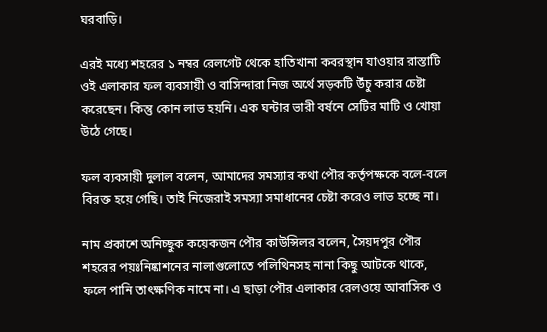ঘরবাড়ি।

এরই মধ্যে শহরের ১ নম্বর রেলগেট থেকে হাতিখানা কবরস্থান যাওয়ার রাস্তাটি ওই এলাকার ফল ব্যবসায়ী ও বাসিন্দারা নিজ অর্থে সড়কটি উঁচু করার চেষ্টা করেছেন। কিন্তু কোন লাভ হয়নি। এক ঘন্টার ভারী বর্ষনে সেটির মাটি ও খোয়া উঠে গেছে।

ফল ব্যবসায়ী দুলাল বলেন, আমাদের সমস্যার কথা পৌর কর্তৃপক্ষকে বলে-বলে বিরক্ত হয়ে গেছি। তাই নিজেরাই সমস্যা সমাধানের চেষ্টা করেও লাভ হচ্ছে না।

নাম প্রকাশে অনিচ্ছুক কয়েকজন পৌর কাউন্সিলর বলেন, সৈয়দপুর পৌর শহরের পয়ঃনিষ্কাশনের নালাগুলোতে পলিথিনসহ নানা কিছু আটকে থাকে, ফলে পানি তাৎক্ষণিক নামে না। এ ছাড়া পৌর এলাকার রেলওয়ে আবাসিক ও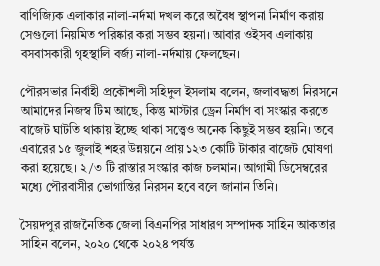বাণিজ্যিক এলাকার নালা-নর্দমা দখল করে অবৈধ স্থাপনা নির্মাণ করায় সেগুলো নিয়মিত পরিষ্কার করা সম্ভব হয়না। আবার ওইসব এলাকায় বসবাসকারী গৃহস্থালি বর্জ্য নালা-নর্দমায় ফেলছেন।

পৌরসভার নির্বাহী প্রকৌশলী সহিদুল ইসলাম বলেন, জলাবদ্ধতা নিরসনে আমাদের নিজস্ব টিম আছে, কিন্তু মাস্টার ড্রেন নির্মাণ বা সংস্কার করতে বাজেট ঘাটতি থাকায় ইচ্ছে থাকা সত্ত্বেও অনেক কিছুই সম্ভব হয়নি। তবে এবারের ১৫ জুলাই শহর উন্নয়নে প্রায় ১২৩ কোটি টাকার বাজেট ঘোষণা করা হয়েছে। ২/৩ টি রাস্তার সংস্কার কাজ চলমান। আগামী ডিসেম্বরের মধ্যে পৌরবাসীর ভোগান্তির নিরসন হবে বলে জানান তিনি।

সৈয়দপুর রাজনৈতিক জেলা বিএনপির সাধারণ সম্পাদক সাহিন আকতার সাহিন বলেন, ২০২০ থেকে ২০২৪ পর্যন্ত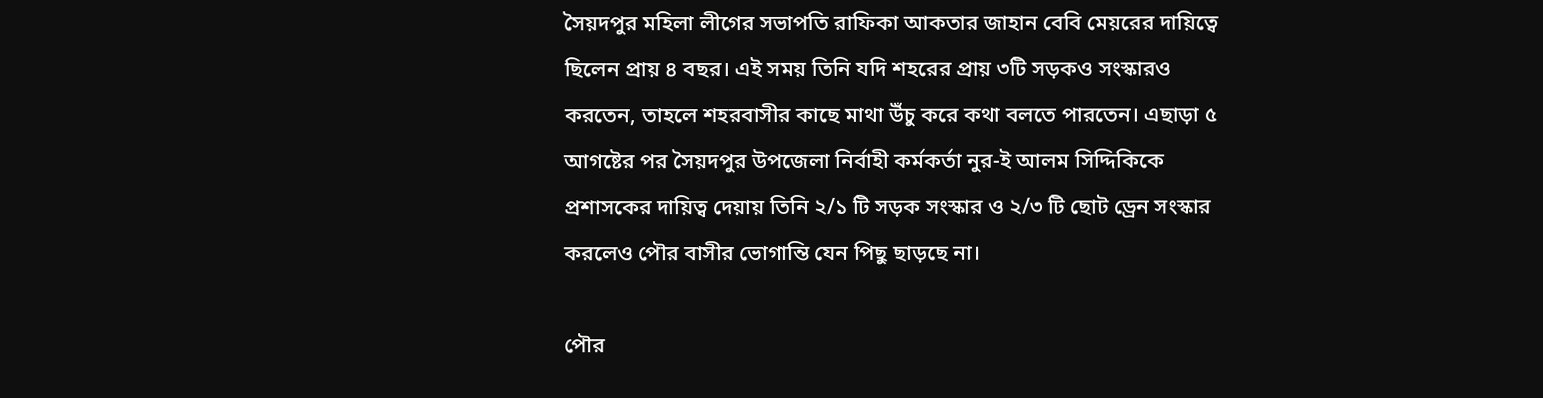সৈয়দপুর মহিলা লীগের সভাপতি রাফিকা আকতার জাহান বেবি মেয়রের দায়িত্বে ছিলেন প্রায় ৪ বছর। এই সময় তিনি যদি শহরের প্রায় ৩টি সড়কও সংস্কারও করতেন, তাহলে শহরবাসীর কাছে মাথা উঁচু করে কথা বলতে পারতেন। এছাড়া ৫ আগষ্টের পর সৈয়দপুর উপজেলা নির্বাহী কর্মকর্তা নুর-ই আলম সিদ্দিকিকে প্রশাসকের দায়িত্ব দেয়ায় তিনি ২/১ টি সড়ক সংস্কার ও ২/৩ টি ছোট ড্রেন সংস্কার করলেও পৌর বাসীর ভোগান্তি যেন পিছু ছাড়ছে না।

পৌর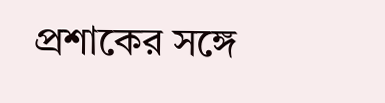প্রশাকের সঙ্গে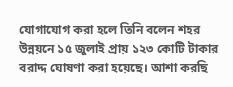যোগাযোগ করা হলে তিনি বলেন শহর উন্নয়নে ১৫ জুলাই প্রায় ১২৩ কোটি টাকার বরাদ্দ ঘোষণা করা হয়েছে। আশা করছি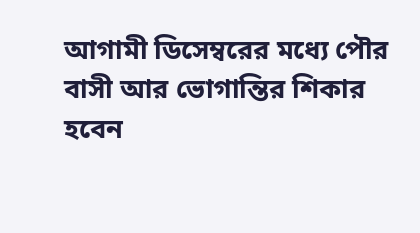আগামী ডিসেম্বরের মধ্যে পৌর বাসী আর ভোগান্তির শিকার হবেন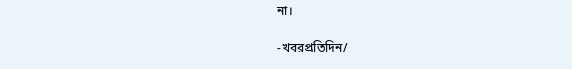না।

-খবরপ্রতিদিন/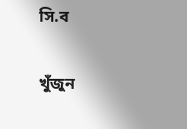সি.ব

খুঁজুন